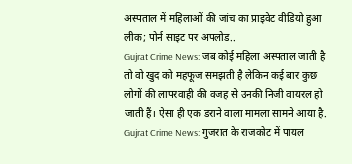अस्पताल में महिलाओं की जांच का प्राइवेट वीडियो हुआ लीक; पोर्न साइट पर अपलोड..
Gujrat Crime News: जब कोई महिला अस्पताल जाती है तो वो खुद को महफूज समझती है लेकिन कई बार कुछ लोगों की लापरवाही की वजह से उनकी निजी वायरल हो जाती हैं। ऐसा ही एक डराने वाला मामला सामने आया है.
Gujrat Crime News: गुजरात के राजकोट में पायल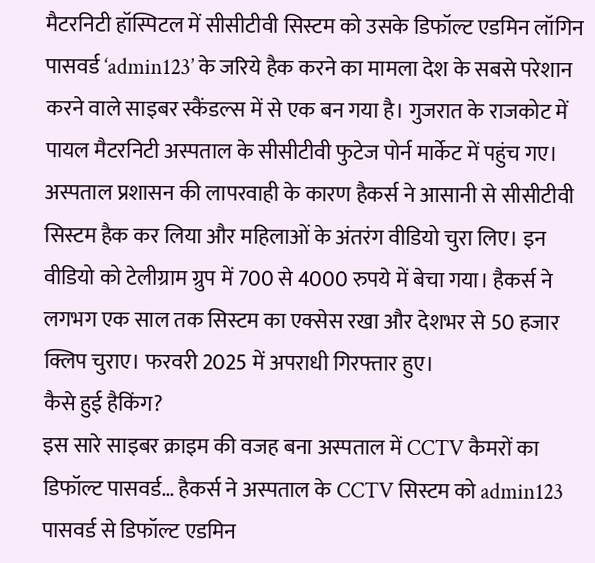मैटरनिटी हॉस्पिटल में सीसीटीवी सिस्टम को उसके डिफॉल्ट एडमिन लॉगिन पासवर्ड ‘admin123’ के जरिये हैक करने का मामला देश के सबसे परेशान करने वाले साइबर स्कैंडल्स में से एक बन गया है। गुजरात के राजकोट में पायल मैटरनिटी अस्पताल के सीसीटीवी फुटेज पोर्न मार्केट में पहुंच गए। अस्पताल प्रशासन की लापरवाही के कारण हैकर्स ने आसानी से सीसीटीवी सिस्टम हैक कर लिया और महिलाओं के अंतरंग वीडियो चुरा लिए। इन वीडियो को टेलीग्राम ग्रुप में 700 से 4000 रुपये में बेचा गया। हैकर्स ने लगभग एक साल तक सिस्टम का एक्सेस रखा और देशभर से 50 हजार क्लिप चुराए। फरवरी 2025 में अपराधी गिरफ्तार हुए।
कैसे हुई हैकिंग?
इस सारे साइबर क्राइम की वजह बना अस्पताल में CCTV कैमरों का डिफॉल्ट पासवर्ड… हैकर्स ने अस्पताल के CCTV सिस्टम को admin123 पासवर्ड से डिफॉल्ट एडमिन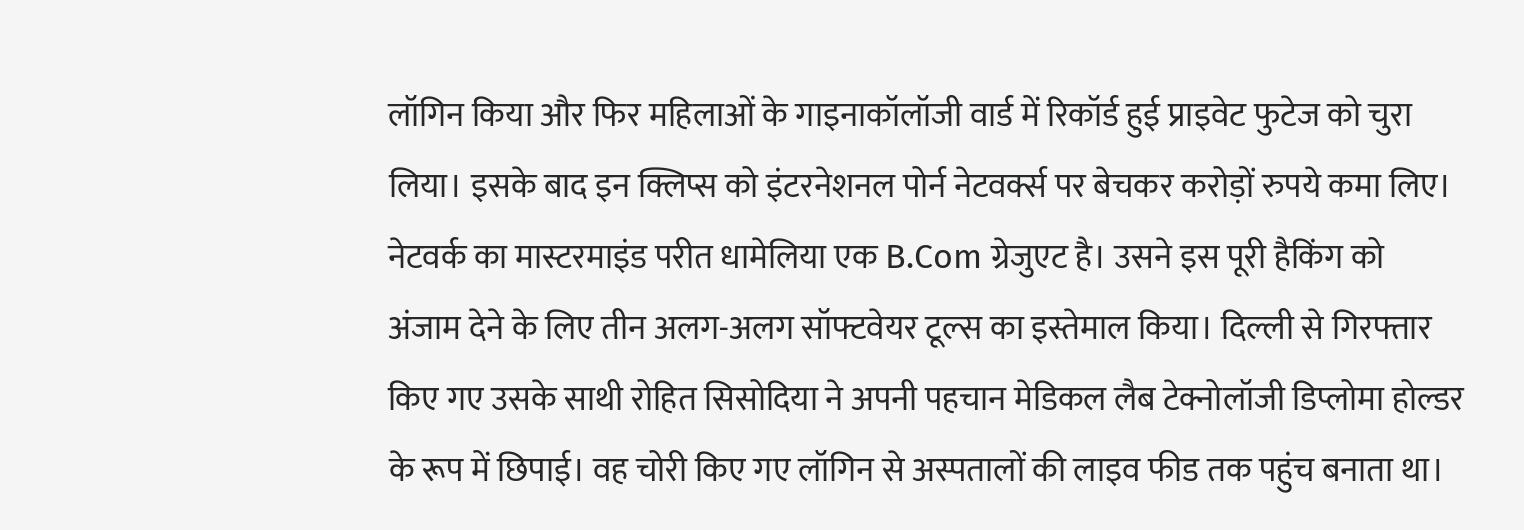लॉगिन किया और फिर महिलाओं के गाइनाकॉलॉजी वार्ड में रिकॉर्ड हुई प्राइवेट फुटेज को चुरा लिया। इसके बाद इन क्लिप्स को इंटरनेशनल पोर्न नेटवर्क्स पर बेचकर करोड़ों रुपये कमा लिए।
नेटवर्क का मास्टरमाइंड परीत धामेलिया एक B.Com ग्रेजुएट है। उसने इस पूरी हैकिंग को अंजाम देने के लिए तीन अलग-अलग सॉफ्टवेयर टूल्स का इस्तेमाल किया। दिल्ली से गिरफ्तार किए गए उसके साथी रोहित सिसोदिया ने अपनी पहचान मेडिकल लैब टेक्नोलॉजी डिप्लोमा होल्डर के रूप में छिपाई। वह चोरी किए गए लॉगिन से अस्पतालों की लाइव फीड तक पहुंच बनाता था।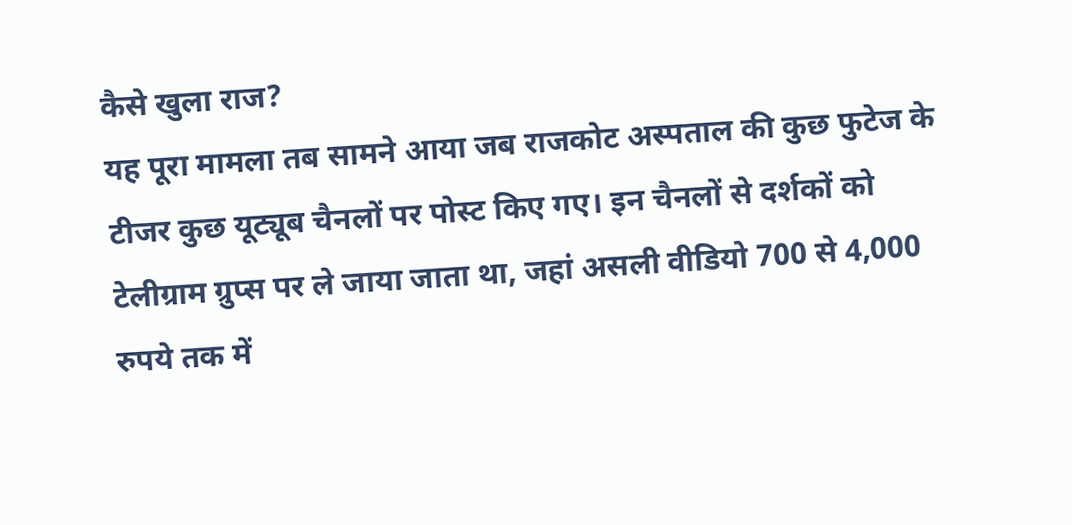कैसे खुला राज?
यह पूरा मामला तब सामने आया जब राजकोट अस्पताल की कुछ फुटेज के टीजर कुछ यूट्यूब चैनलों पर पोस्ट किए गए। इन चैनलों से दर्शकों को टेलीग्राम ग्रुप्स पर ले जाया जाता था, जहां असली वीडियो 700 से 4,000 रुपये तक में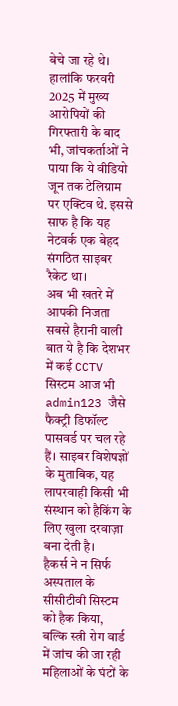बेचे जा रहे थे। हालांकि फरवरी 2025 में मुख्य आरोपियों की गिरफ्तारी के बाद भी, जांचकर्ताओं ने पाया कि ये वीडियो जून तक टेलिग्राम पर एक्टिव थे. इससे साफ है कि यह नेटवर्क एक बेहद संगठित साइबर रैकेट था।
अब भी खतरे में आपकी निजता
सबसे हैरानी वाली बात ये है कि देशभर में कई CCTV सिस्टम आज भी admin123 जैसे फैक्ट्री डिफॉल्ट पासवर्ड पर चल रहे हैं। साइबर विशेषज्ञों के मुताबिक, यह लापरवाही किसी भी संस्थान को हैकिंग के लिए खुला दरवाज़ा बना देती है।
हैकर्स ने न सिर्फ अस्पताल के सीसीटीवी सिस्टम को हैक किया, बल्कि स्त्री रोग वार्ड में जांच की जा रही महिलाओं के घंटों के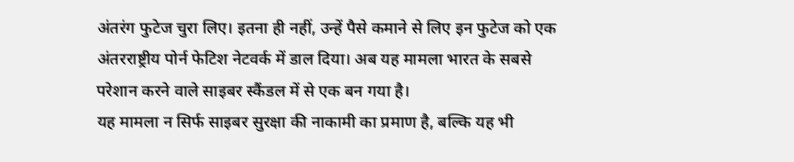अंतरंग फुटेज चुरा लिए। इतना ही नहीं, उन्हें पैसे कमाने से लिए इन फुटेज को एक अंतरराष्ट्रीय पोर्न फेटिश नेटवर्क में डाल दिया। अब यह मामला भारत के सबसे परेशान करने वाले साइबर स्कैंडल में से एक बन गया है।
यह मामला न सिर्फ साइबर सुरक्षा की नाकामी का प्रमाण है, बल्कि यह भी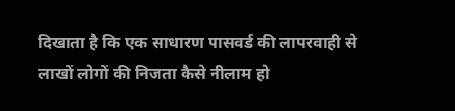दिखाता है कि एक साधारण पासवर्ड की लापरवाही से लाखों लोगों की निजता कैसे नीलाम हो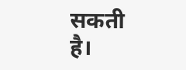सकती है।